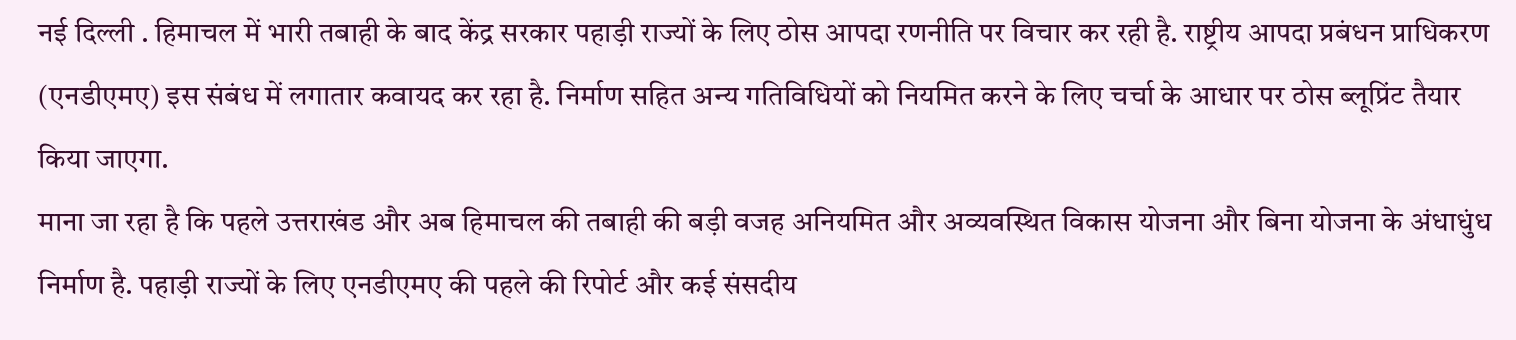नई दिल्ली . हिमाचल में भारी तबाही के बाद केंद्र सरकार पहाड़ी राज्यों के लिए ठोस आपदा रणनीति पर विचार कर रही है. राष्ट्रीय आपदा प्रबंधन प्राधिकरण (एनडीएमए) इस संबंध में लगातार कवायद कर रहा है. निर्माण सहित अन्य गतिविधियों को नियमित करने के लिए चर्चा के आधार पर ठोस ब्लूप्रिंट तैयार किया जाएगा.
माना जा रहा है कि पहले उत्तराखंड और अब हिमाचल की तबाही की बड़ी वजह अनियमित और अव्यवस्थित विकास योजना और बिना योजना के अंधाधुंध निर्माण है. पहाड़ी राज्यों के लिए एनडीएमए की पहले की रिपोर्ट और कई संसदीय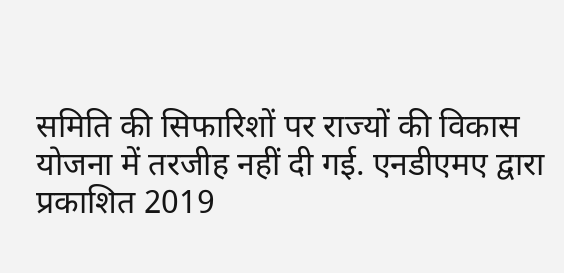समिति की सिफारिशों पर राज्यों की विकास योजना में तरजीह नहीं दी गई. एनडीएमए द्वारा प्रकाशित 2019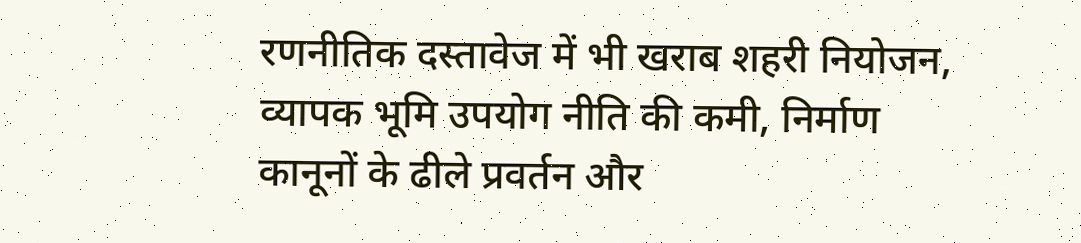रणनीतिक दस्तावेज में भी खराब शहरी नियोजन, व्यापक भूमि उपयोग नीति की कमी, निर्माण कानूनों के ढीले प्रवर्तन और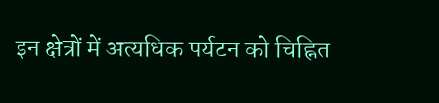इन क्षेत्रों में अत्यधिक पर्यटन को चिह्नित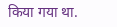किया गया था.